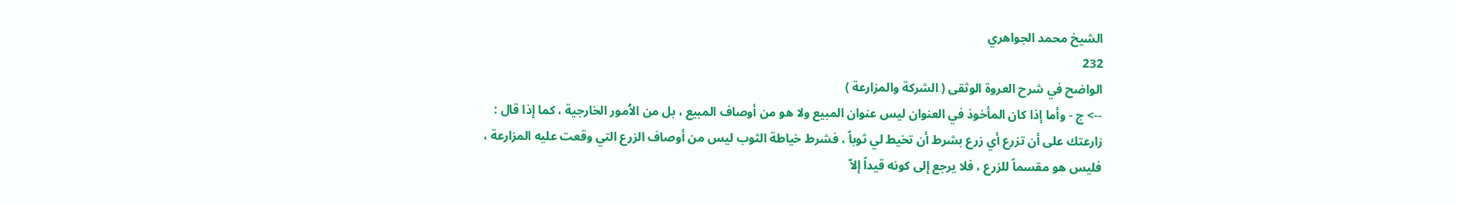الشيخ محمد الجواهري
232
الواضح في شرح العروة الوثقى ( الشركة والمزارعة )
--> ج - وأما إذا كان المأخوذ في العنوان ليس عنوان المبيع ولا هو من أوصاف المبيع ، بل من الاُمور الخارجية ، كما إذا قال : زارعتك على أن تزرع أي زرع بشرط أن تخيط لي ثوباً ، فشرط خياطة الثوب ليس من أوصاف الزرع التي وقعت عليه المزارعة ، فليس هو مقسماً للزرع ، فلا يرجع إلى كونه قيداً إلاّ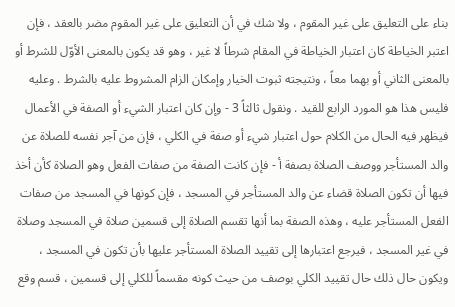بناء على التعليق على غير المقوم ، ولا شك في أن التعليق على غير المقوم مضر بالعقد ، فإن اعتبر الخياطة كان اعتبار الخياطة في المقام شرطاً لا غير ، وهو قد يكون بالمعنى الأوّل للشرط أو بالمعنى الثاني أو بهما معاً ، ونتيجته ثبوت الخيار وإمكان الزام المشروط عليه بالشرط . وعليه فليس هذا هو المورد الرابع للقيد . ونقول ثالثاً 3 - وإن كان اعتبار الشيء أو الصفة في الأعمال فيظهر فيه الحال من الكلام حول اعتبار شيء أو صفة في الكلي ، فإن من آجر نفسه للصلاة عن والد المستأجر ووصف الصلاة بصفة أ - فإن كانت الصفة من صفات الفعل وهو الصلاة كأن أخذ فيها أن تكون الصلاة قضاء عن والد المستأجر في المسجد ، فإن كونها في المسجد من صفات الفعل المستأجر عليه ، وهذه الصفة بما أنها تقسم الصلاة إلى قسمين صلاة في المسجد وصلاة في غير المسجد ، فيرجع اعتبارها إلى تقييد الصلاة المستأجر عليها بأن تكون في المسجد ، ويكون حال ذلك حال تقييد الكلي بوصف من حيث كونه مقسماً للكلي إلى قسمين ، قسم وقع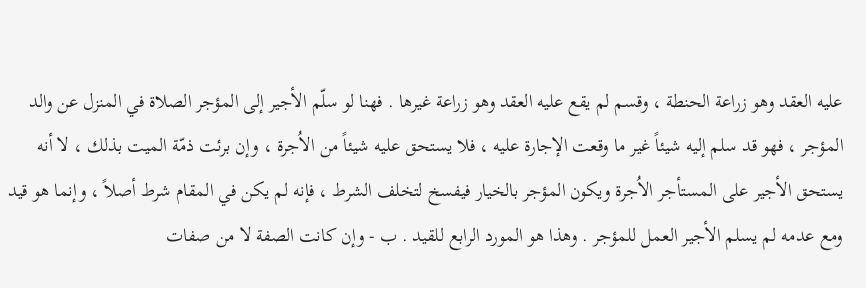عليه العقد وهو زراعة الحنطة ، وقسم لم يقع عليه العقد وهو زراعة غيرها . فهنا لو سلّم الأجير إلى المؤجر الصلاة في المنزل عن والد المؤجر ، فهو قد سلم إليه شيئاً غير ما وقعت الإجارة عليه ، فلا يستحق عليه شيئاً من الاُجرة ، وإن برئت ذمّة الميت بذلك ، لا أنه يستحق الأجير على المستأجر الاُجرة ويكون المؤجر بالخيار فيفسخ لتخلف الشرط ، فإنه لم يكن في المقام شرط أصلاً ، وإنما هو قيد ومع عدمه لم يسلم الأجير العمل للمؤجر . وهذا هو المورد الرابع للقيد . ب - وإن كانت الصفة لا من صفات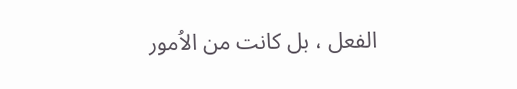الفعل ، بل كانت من الاُمور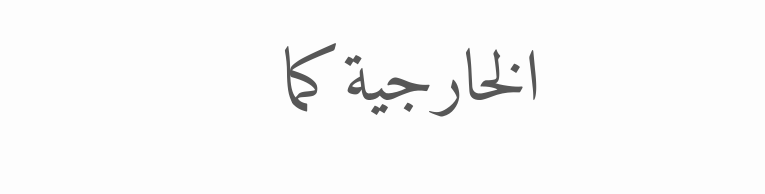الخارجية كما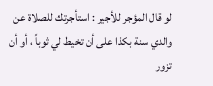لو قال المؤجر للأجير : استأجرتك للصلاة عن والدي سنة بكذا على أن تخيط لي ثوباً ، أو أن تزور